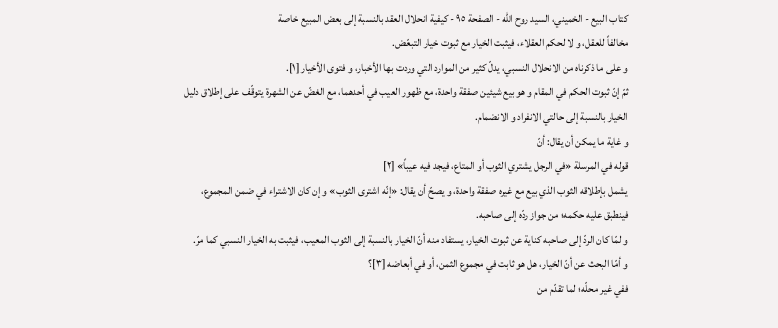كتاب البيع - الخميني، السيد روح الله - الصفحة ٩٥ - كيفية انحلال العقد بالنسبة إلى بعض المبيع خاصة
مخالفاً للعقل، و لا لحكم العقلاء، فيثبت الخيار مع ثبوت خيار التبعّض.
و على ما ذكرناه من الانحلال النسبي، يدلّ كثير من الموارد التي وردت بها الأخبار، و فتوى الأخيار [١].
ثمّ إنّ ثبوت الحكم في المقام و هو بيع شيئين صفقة واحدة، مع ظهور العيب في أحدهما، مع الغضّ عن الشهرة يتوقّف على إطلاق دليل الخيار بالنسبة إلى حالتي الانفراد و الانضمام.
و غاية ما يمكن أن يقال: أنّ
قوله في المرسلة «في الرجل يشتري الثوب أو المتاع، فيجد فيه عيباً» [٢]
يشمل بإطلاقه الثوب الذي بيع مع غيره صفقة واحدة، و يصحّ أن يقال: «إنّه اشترى الثوب» و إن كان الاشتراء في ضمن المجموع، فينطبق عليه حكمه؛ من جواز ردّه إلى صاحبه.
و لمّا كان الردّ إلى صاحبه كناية عن ثبوت الخيار، يستفاد منه أنّ الخيار بالنسبة إلى الثوب المعيب، فيثبت به الخيار النسبي كما مرّ.
و أمّا البحث عن أنّ الخيار، هل هو ثابت في مجموع الثمن، أو في أبعاضه [٣]؟
ففي غير محلّه؛ لما تقدّم من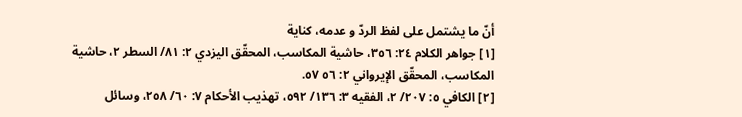أنّ ما يشتمل على لفظ الردّ و عدمه، كناية
[١] جواهر الكلام ٢٤: ٣٥٦، حاشية المكاسب، المحقّق اليزدي ٢: ٨١/ السطر ٢، حاشية المكاسب، المحقّق الإيرواني ٢: ٥٦ ٥٧.
[٢] الكافي ٥: ٢٠٧/ ٢، الفقيه ٣: ١٣٦/ ٥٩٢، تهذيب الأحكام ٧: ٦٠/ ٢٥٨، وسائل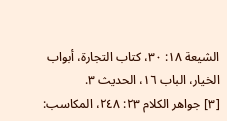الشيعة ١٨: ٣٠، كتاب التجارة، أبواب الخيار، الباب ١٦، الحديث ٣.
[٣] جواهر الكلام ٢٣: ٢٤٨، المكاسب: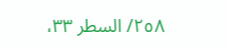٢٥٨/ السطر ٣٣،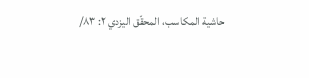حاشية المكاسب، المحقّق اليزدي ٢: ٨٣/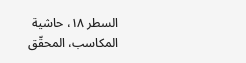السطر ١٨، حاشية المكاسب، المحقّق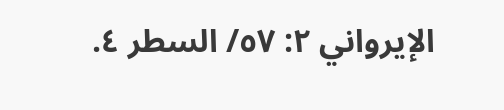الإيرواني ٢: ٥٧/ السطر ٤.